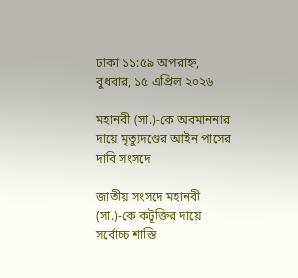ঢাকা ১১:৫৯ অপরাহ্ন, বুধবার, ১৫ এপ্রিল ২০২৬

মহানবী (সা.)-কে অবমাননার দায়ে মৃত্যুদণ্ডের আইন পাসের দাবি সংসদে

জাতীয় সংসদে মহানবী (সা.)-কে কটূক্তির দায়ে সর্বোচ্চ শাস্তি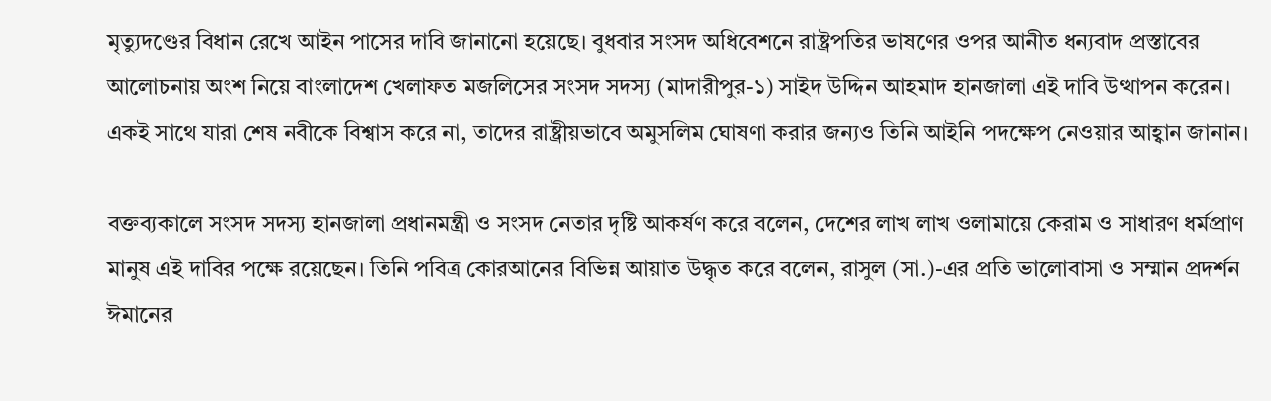মৃত্যুদণ্ডের বিধান রেখে আইন পাসের দাবি জানানো হয়েছে। বুধবার সংসদ অধিবেশনে রাষ্ট্রপতির ভাষণের ওপর আনীত ধন্যবাদ প্রস্তাবের আলোচনায় অংশ নিয়ে বাংলাদেশ খেলাফত মজলিসের সংসদ সদস্য (মাদারীপুর-১) সাইদ উদ্দিন আহমাদ হানজালা এই দাবি উত্থাপন করেন। একই সাথে যারা শেষ নবীকে বিশ্বাস করে না, তাদের রাষ্ট্রীয়ভাবে অমুসলিম ঘোষণা করার জন্যও তিনি আইনি পদক্ষেপ নেওয়ার আহ্বান জানান।

বক্তব্যকালে সংসদ সদস্য হানজালা প্রধানমন্ত্রী ও সংসদ নেতার দৃষ্টি আকর্ষণ করে বলেন, দেশের লাখ লাখ ওলামায়ে কেরাম ও সাধারণ ধর্মপ্রাণ মানুষ এই দাবির পক্ষে রয়েছেন। তিনি পবিত্র কোরআনের বিভিন্ন আয়াত উদ্ধৃত করে বলেন, রাসুল (সা.)-এর প্রতি ভালোবাসা ও সম্মান প্রদর্শন ঈমানের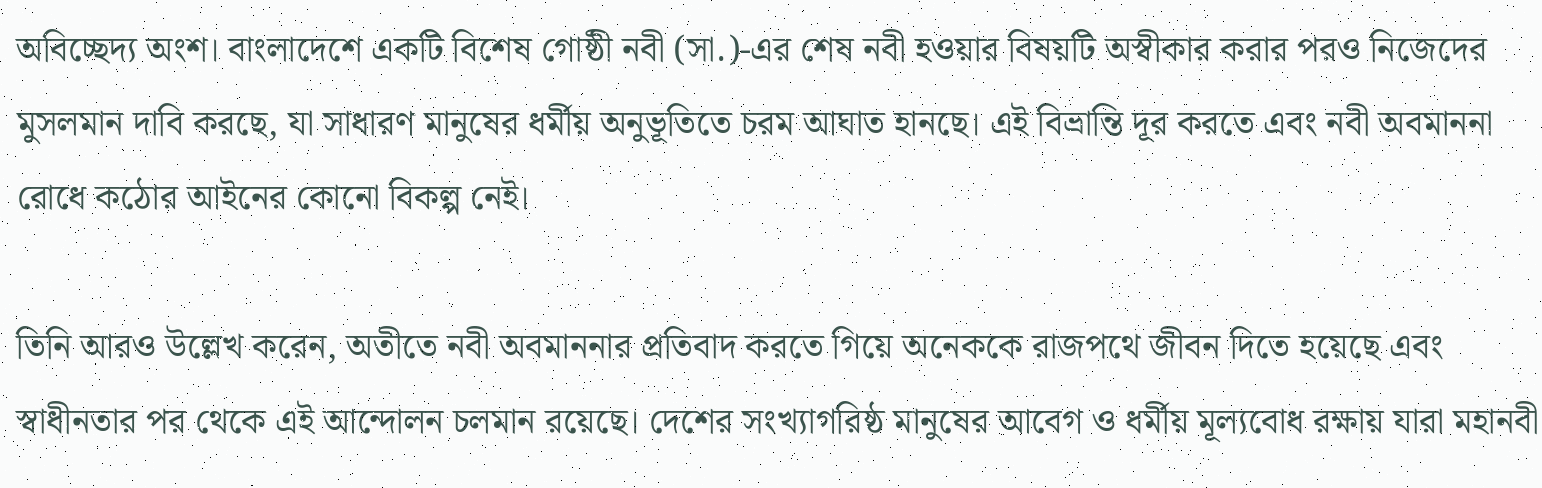অবিচ্ছেদ্য অংশ। বাংলাদেশে একটি বিশেষ গোষ্ঠী নবী (সা.)-এর শেষ নবী হওয়ার বিষয়টি অস্বীকার করার পরও নিজেদের মুসলমান দাবি করছে, যা সাধারণ মানুষের ধর্মীয় অনুভূতিতে চরম আঘাত হানছে। এই বিভ্রান্তি দূর করতে এবং নবী অবমাননা রোধে কঠোর আইনের কোনো বিকল্প নেই।

তিনি আরও উল্লেখ করেন, অতীতে নবী অবমাননার প্রতিবাদ করতে গিয়ে অনেককে রাজপথে জীবন দিতে হয়েছে এবং স্বাধীনতার পর থেকে এই আন্দোলন চলমান রয়েছে। দেশের সংখ্যাগরিষ্ঠ মানুষের আবেগ ও ধর্মীয় মূল্যবোধ রক্ষায় যারা মহানবী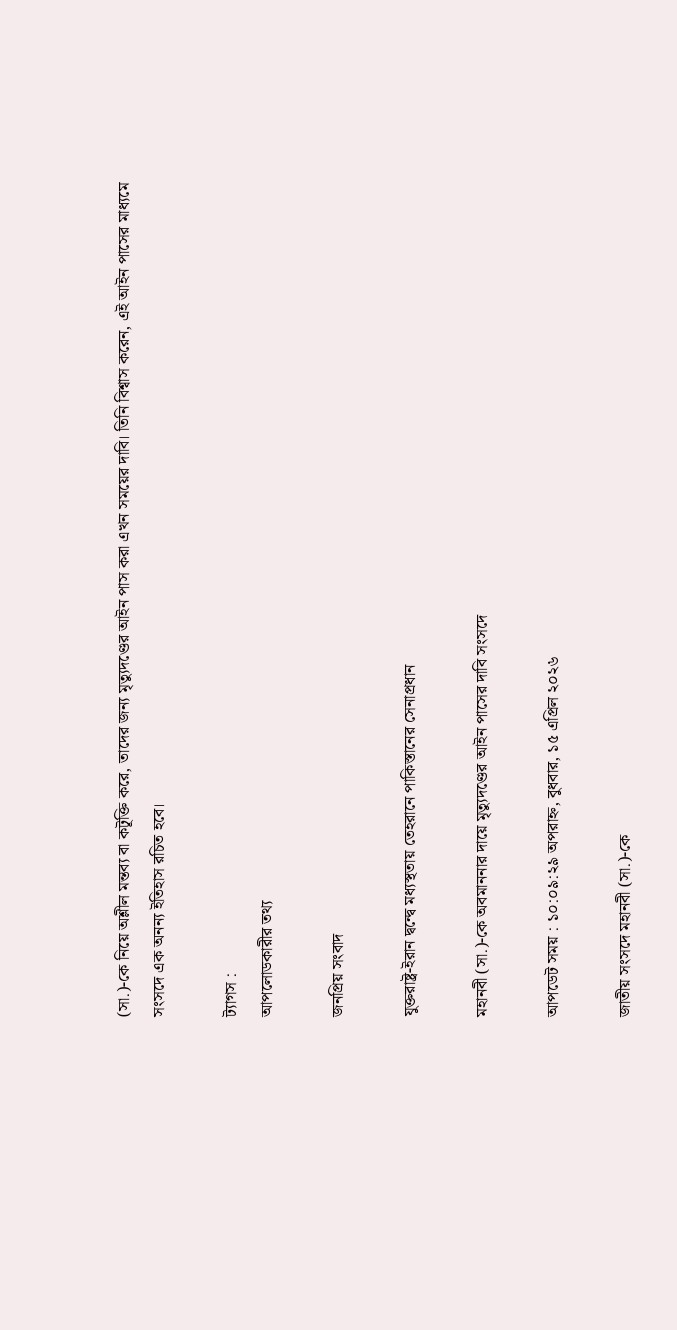(সা.)-কে নিয়ে অশ্লীল মন্তব্য বা কটূক্তি করে, তাদের জন্য মৃত্যুদণ্ডের আইন পাস করা এখন সময়ের দাবি। তিনি বিশ্বাস করেন, এই আইন পাসের মাধ্যমে সংসদে এক অনন্য ইতিহাস রচিত হবে।

ট্যাগস :
আপলোডকারীর তথ্য

জনপ্রিয় সংবাদ

যুক্তরাষ্ট্র-ইরান দ্বন্দ্বে মধ্যস্থতায় তেহরানে পাকিস্তানের সেনাপ্রধান

মহানবী (সা.)-কে অবমাননার দায়ে মৃত্যুদণ্ডের আইন পাসের দাবি সংসদে

আপডেট সময় : ১০:০৯:২৯ অপরাহ্ন, বুধবার, ১৫ এপ্রিল ২০২৬

জাতীয় সংসদে মহানবী (সা.)-কে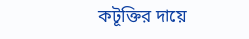কটূক্তির দায়ে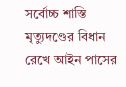সর্বোচ্চ শাস্তি মৃত্যুদণ্ডের বিধান রেখে আইন পাসের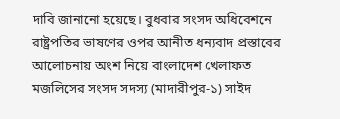দাবি জানানো হয়েছে। বুধবার সংসদ অধিবেশনে রাষ্ট্রপতির ভাষণের ওপর আনীত ধন্যবাদ প্রস্তাবের আলোচনায় অংশ নিয়ে বাংলাদেশ খেলাফত মজলিসের সংসদ সদস্য (মাদারীপুর-১) সাইদ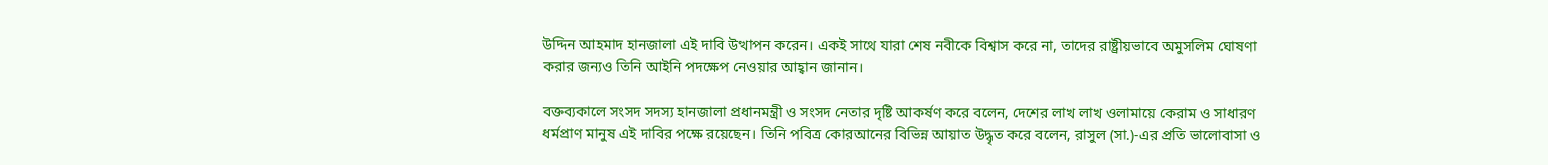উদ্দিন আহমাদ হানজালা এই দাবি উত্থাপন করেন। একই সাথে যারা শেষ নবীকে বিশ্বাস করে না, তাদের রাষ্ট্রীয়ভাবে অমুসলিম ঘোষণা করার জন্যও তিনি আইনি পদক্ষেপ নেওয়ার আহ্বান জানান।

বক্তব্যকালে সংসদ সদস্য হানজালা প্রধানমন্ত্রী ও সংসদ নেতার দৃষ্টি আকর্ষণ করে বলেন, দেশের লাখ লাখ ওলামায়ে কেরাম ও সাধারণ ধর্মপ্রাণ মানুষ এই দাবির পক্ষে রয়েছেন। তিনি পবিত্র কোরআনের বিভিন্ন আয়াত উদ্ধৃত করে বলেন, রাসুল (সা.)-এর প্রতি ভালোবাসা ও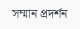সম্মান প্রদর্শন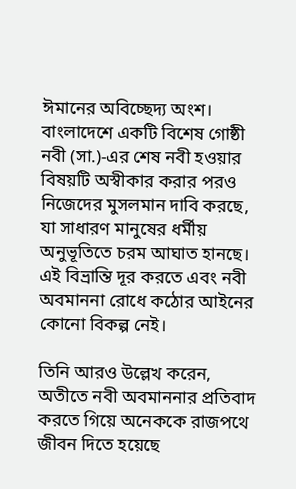ঈমানের অবিচ্ছেদ্য অংশ। বাংলাদেশে একটি বিশেষ গোষ্ঠী নবী (সা.)-এর শেষ নবী হওয়ার বিষয়টি অস্বীকার করার পরও নিজেদের মুসলমান দাবি করছে, যা সাধারণ মানুষের ধর্মীয় অনুভূতিতে চরম আঘাত হানছে। এই বিভ্রান্তি দূর করতে এবং নবী অবমাননা রোধে কঠোর আইনের কোনো বিকল্প নেই।

তিনি আরও উল্লেখ করেন, অতীতে নবী অবমাননার প্রতিবাদ করতে গিয়ে অনেককে রাজপথে জীবন দিতে হয়েছে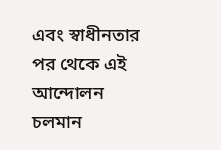এবং স্বাধীনতার পর থেকে এই আন্দোলন চলমান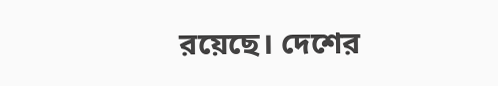রয়েছে। দেশের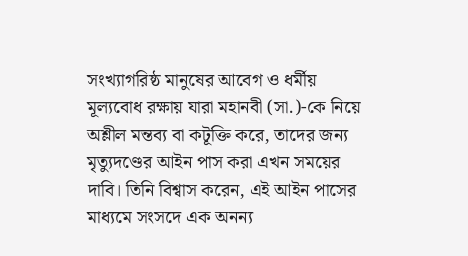সংখ্যাগরিষ্ঠ মানুষের আবেগ ও ধর্মীয় মূল্যবোধ রক্ষায় যারা মহানবী (সা.)-কে নিয়ে অশ্লীল মন্তব্য বা কটূক্তি করে, তাদের জন্য মৃত্যুদণ্ডের আইন পাস করা এখন সময়ের দাবি। তিনি বিশ্বাস করেন, এই আইন পাসের মাধ্যমে সংসদে এক অনন্য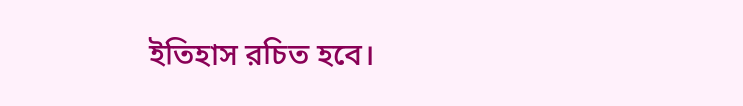ইতিহাস রচিত হবে।